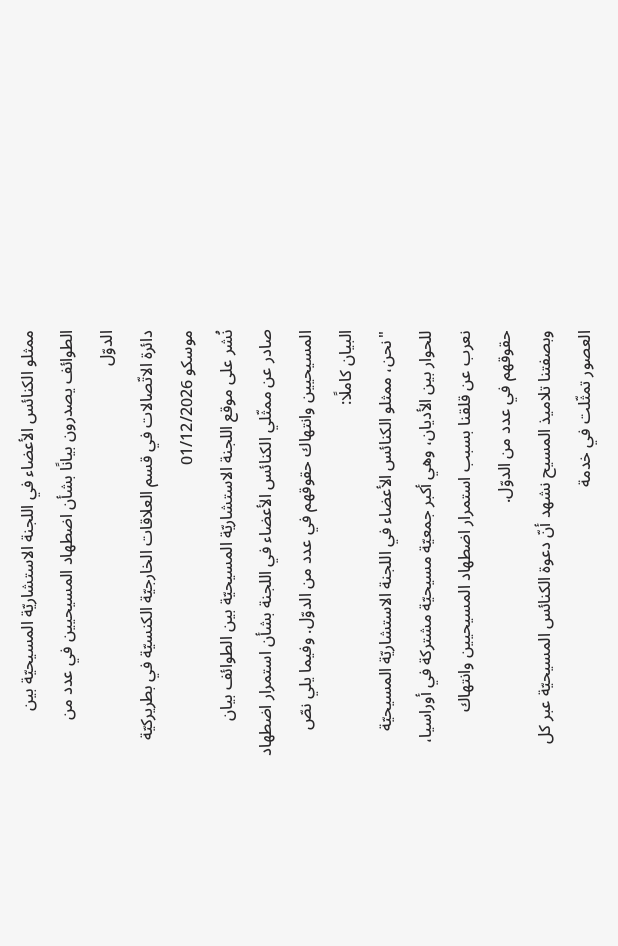ممثلو الكنائس الأعضاء في اللجنة الاستشاريّة المسيحيّة بين الطوائف يصدرون بيانًا بشأن اضطهاد المسيحيين في عدد من الدوّل
دائرة الاتّصالات في قسم العلاقات الخارجيّة الكنسيّة في بطريركيّة موسكو 01/12/2026
نُشر على موقع اللجنة الاستشاريّة المسيحيّة بين الطوائف بيان صادر عن ممثّلي الكنائس الأعضاء في اللجنة بشأن استمرار اضطهاد المسيحيين وانتهاك حقوقهم في عدد من الدوّل. وفيما يلي نصّ البيان كاملًا:
"نحن، ممثلو الكنائس الأعضاء في اللجنة الاستشاريّة المسيحيّة للحوار بين الأديان، وهي أكبر جمعيّة مسيحيّة مشتركة في أوراسيا، نعرب عن قلقنا بسبب استمرار اضطهاد المسيحيين وانتهاك حقوقهم في عدد من الدوّل.
وبصفتنا تلاميذ المسيح نشهد أنّ دعوة الكنائس المسيحيّة عبر كل العصور تمثّلت في خدمة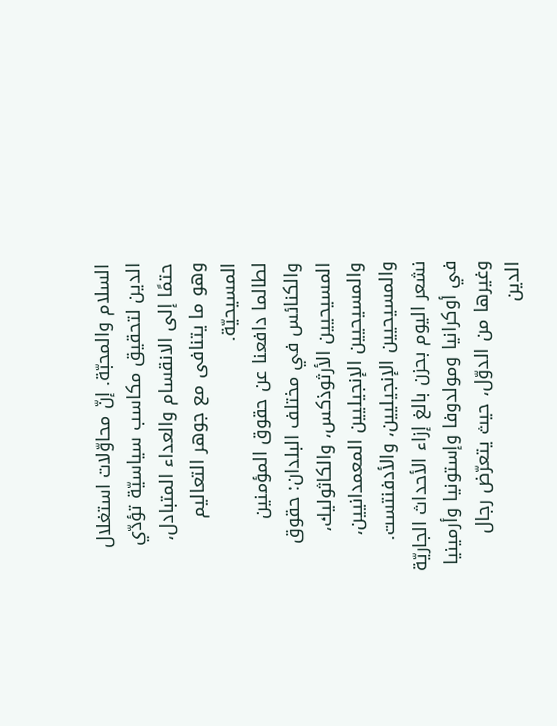السلام والمحبّة. إنّ محاوّلات استغلال الدين لتحقيق مكاسب سياسيّة تؤدّي حتمًا إلى الانقسام والعداء المتبادل، وهو ما يتنافى مع جوهر التعاليم المسيحيّة.
لطالما دافعنا عن حقوق المؤمنين والكنائس في مختلف البلدان: حقوق المسيحيين الأرثوذكس، والكاثوليك، والمسيحيين الإنجيليين المعمدانيين، والمسيحيين الإنجيليين، والأدفنتست.
نشعر اليوم بحزن بالغ إزاء الأحداث الجاريّة في أوكرانيا ومولدوفا وإستونيا وأرمينيا وغيرها من الدوّل، حيث يتعرّض رجال الدين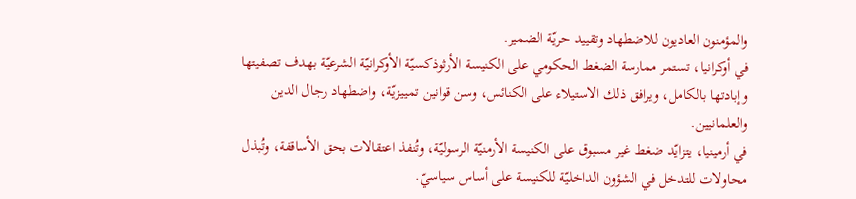والمؤمنون العاديون للاضطهاد وتقييد حريّة الضمير.
في أوكرانيا، تستمر ممارسة الضغط الحكومي على الكنيسة الأرثوذكسيّة الأوكرانيّة الشرعيّة بهدف تصفيتها وإبادتها بالكامل، ويرافق ذلك الاستيلاء على الكنائس، وسن قوانين تمييزيّة، واضطهاد رجال الدين والعلمانيين.
في أرمينيا، يتزايّد ضغط غير مسبوق على الكنيسة الأرمنيّة الرسوليّة، وتُنفذ اعتقالات بحق الأساقفة، وتُبذل محاولات للتدخل في الشؤون الداخليّة للكنيسة على أساس سياسيّ.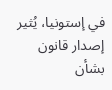في إستونيا، يُثير إصدار قانون بشأن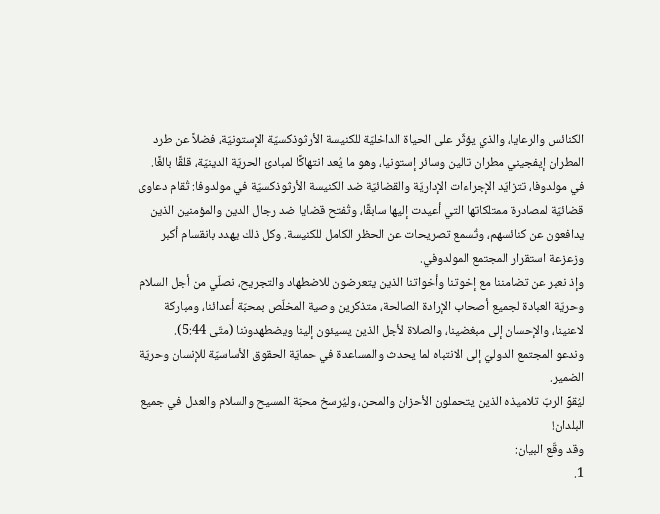الكنائس والرعايا، والذي يؤثّر على الحياة الداخليّة للكنيسة الأرثوذكسيّة الإستونيّة، فضلاً عن طرد المطران إيفجيني مطران تالين وسائر إستونيا، وهو ما يُعد انتهاكًا لمبادئ الحريّة الدينيّة، قلقًا بالغًا.
في مولدوفا، تتزايّد الإجراءات الإداريّة والقضائيّة ضد الكنيسة الأرثوذكسيّة في مولدوفا: تُقام دعاوى قضائيّة لمصادرة ممتلكاتها التي أعيدت إليها سابقًا، وتُفتح قضايا ضد رجال الدين والمؤمنين الذين يدافعون عن كنائسهم، وتُسمع تصريحات عن الحظر الكامل للكنيسة. وكل ذلك يهدد بانقسام أكبر وزعزعة استقرار المجتمع المولدوفي.
وإذ نعبر عن تضامننا مع إخوتنا وأخواتنا الذين يتعرضون للاضطهاد والتجريح، نصلّي من أجل السلام وحريّة العبادة لجميع أصحاب الإرادة الصالحة، متذكرين وصية المخلّص بمحبّة أعدائنا، ومباركة لاعنينا، والإحسان إلى مبغضينا، والصلاة لأجل الذين يسيئون إلينا ويضطهدوننا (متّى 5:44).
وندعو المجتمع الدوليّ إلى الانتباه لما يحدث والمساعدة في حمايّة الحقوق الأساسيّة للإنسان وحريّة الضمير.
ليُقوِّ الربّ تلاميذه الذين يتحملون الأحزان والمحن، وليُرسخ محبّة المسيح والسلام والعدل في جميع البلدان!
وقد وقّع البيان:
1.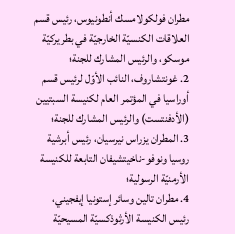مطران فولكولامسك أنطونيوس، رئيس قسم العلاقات الكنسيّة الخارجيّة في بطريركيّة موسكو، والرئيس المشارك للجنة؛
2. غونتشاروف، النائب الأوّل لرئيس قسم أوراسيا في المؤتمر العام لكنيسة السبتيين (الأدفنتست) والرئيس المشارك للجنة؛
3. المطران يزراس نيرسيان، رئيس أبرشية روسيا ونوفو-ناخيتشيفان التابعة للكنيسة الأرمنيّة الرسولية؛
4. مطران تالين وسائر إستونيا إيفجيني، رئيس الكنيسة الأرثوذكسيّة المسيحيّة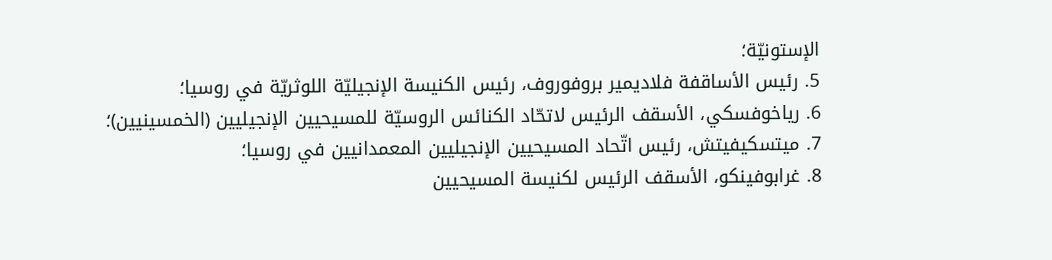الإستونيّة؛
5. رئيس الأساقفة فلاديمير بروفوروف، رئيس الكنيسة الإنجيليّة اللوثريّة في روسيا؛
6. رياخوفسكي، الأسقف الرئيس لاتحّاد الكنائس الروسيّة للمسيحيين الإنجيليين (الخمسينيين)؛
7. ميتسكيفيتش، رئيس اتّحاد المسيحيين الإنجيليين المعمدانيين في روسيا؛
8. غرابوفينكو، الأسقف الرئيس لكنيسة المسيحيين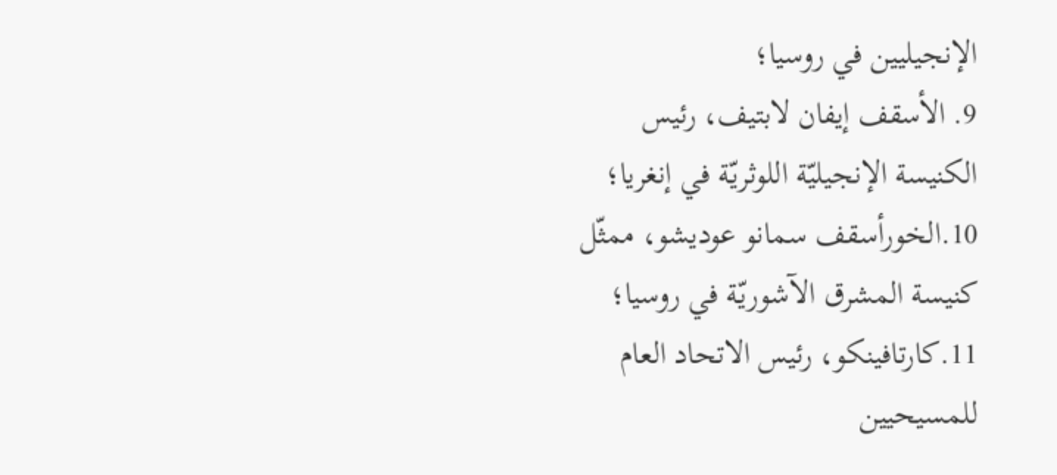الإنجيليين في روسيا؛
9. الأسقف إيفان لابتيف، رئيس الكنيسة الإنجيليّة اللوثريّة في إنغريا؛
10.الخورأسقف سمانو عوديشو، ممثّل كنيسة المشرق الآشوريّة في روسيا؛
11.كارتافينكو، رئيس الاتحاد العام للمسيحيين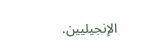الإنجيليين.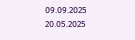09.09.2025
20.05.2025